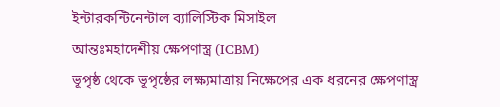ইন্টারকন্টিনেন্টাল ব্যালিস্টিক মিসাইল
আন্তঃমহাদেশীয় ক্ষেপণাস্ত্র (ICBM)
ভূপৃষ্ঠ থেকে ভূপৃষ্ঠের লক্ষ্যমাত্রায় নিক্ষেপের এক ধরনের ক্ষেপণাস্ত্র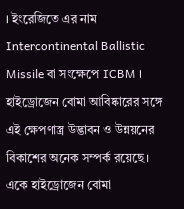। ইংরেজিতে এর নাম Intercontinental Ballistic Missile বা সংক্ষেপে ICBM । হাইড্রোজেন বোমা আবিষ্কারের সঙ্গে এই ক্ষেপণাস্ত্র উদ্ভাবন ও উন্নয়নের বিকাশের অনেক সম্পর্ক রয়েছে। একে হাইড্রোজেন বোমা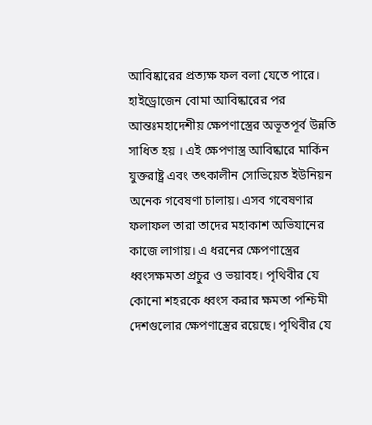আবিষ্কারের প্রত্যক্ষ ফল বলা যেতে পারে। হাইড্রোজেন বোমা আবিষ্কারের পর আন্তঃমহাদেশীয় ক্ষেপণাস্ত্রের অভূতপূর্ব উন্নতি সাধিত হয় । এই ক্ষেপণাস্ত্র আবিষ্কারে মার্কিন যুক্তরাষ্ট্র এবং তৎকালীন সোভিয়েত ইউনিয়ন অনেক গবেষণা চালায়। এসব গবেষণার ফলাফল তারা তাদের মহাকাশ অভিযানের কাজে লাগায়। এ ধরনের ক্ষেপণাস্ত্রের ধ্বংসক্ষমতা প্রচুর ও ভয়াবহ। পৃথিবীর যে কোনো শহরকে ধ্বংস করার ক্ষমতা পশ্চিমী দেশগুলোর ক্ষেপণাস্ত্রের রয়েছে। পৃথিবীর যে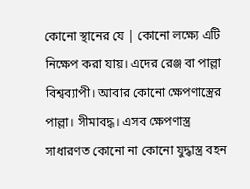কোনো স্থানের যে | কোনো লক্ষ্যে এটি নিক্ষেপ করা যায়। এদের রেঞ্জ বা পাল্লা বিশ্বব্যাপী। আবার কোনো ক্ষেপণাস্ত্রের পাল্লা। সীমাবদ্ধ। এসব ক্ষেপণাস্ত্র সাধারণত কোনো না কোনো যুদ্ধাস্ত্র বহন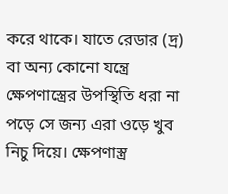করে থাকে। যাতে রেডার (দ্র) বা অন্য কোনো যন্ত্রে ক্ষেপণাস্ত্রের উপস্থিতি ধরা না পড়ে সে জন্য এরা ওড়ে খুব নিচু দিয়ে। ক্ষেপণাস্ত্র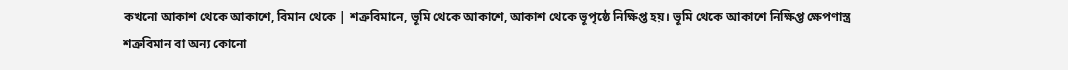কখনো আকাশ থেকে আকাশে, বিমান থেকে | শত্রুবিমানে, ভূমি থেকে আকাশে, আকাশ থেকে ভূপৃষ্ঠে নিক্ষিপ্ত হয়। ভূমি থেকে আকাশে নিক্ষিপ্ত ক্ষেপণাস্ত্র শত্রুবিমান বা অন্য কোনো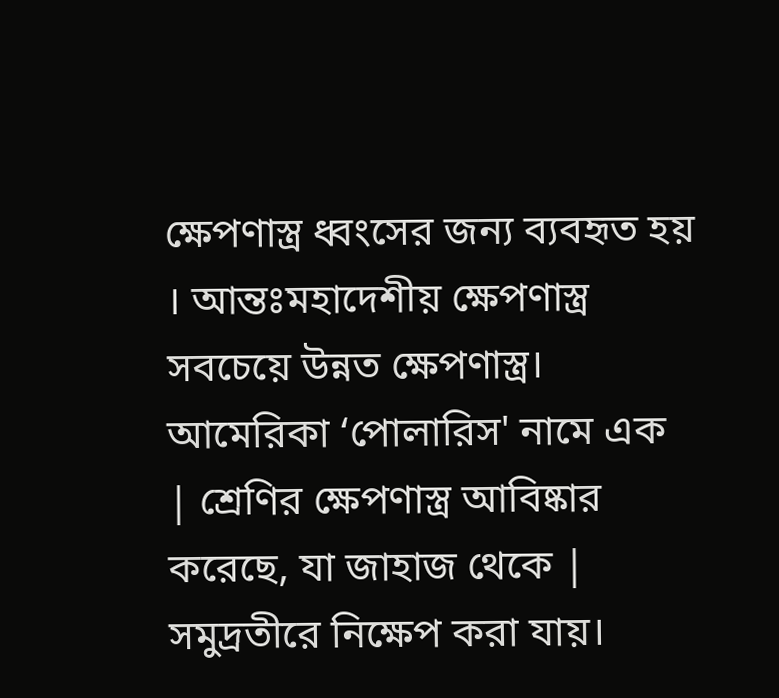ক্ষেপণাস্ত্র ধ্বংসের জন্য ব্যবহৃত হয় । আন্তঃমহাদেশীয় ক্ষেপণাস্ত্র সবচেয়ে উন্নত ক্ষেপণাস্ত্র। আমেরিকা ‘পোলারিস' নামে এক | শ্রেণির ক্ষেপণাস্ত্র আবিষ্কার করেছে, যা জাহাজ থেকে | সমুদ্রতীরে নিক্ষেপ করা যায়।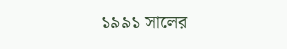১৯৯১ সালের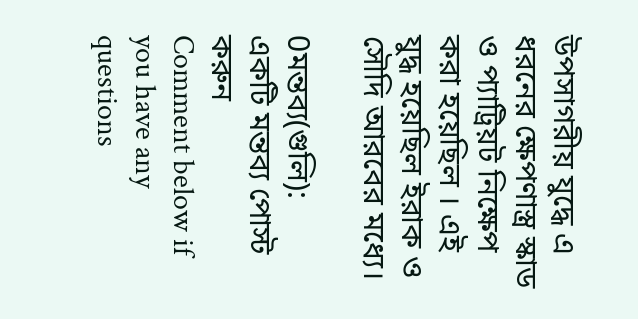উপসাগরীয় যুদ্ধে এ ধরনের ক্ষেপণাস্ত্র স্কাড ও প্যাট্রিয়ট নিক্ষেপ করা হয়েছিল । এই যুদ্ধ হয়েছিল ইরাক ও সৌদি আরবের মধ্যে।

0মন্তব্য(গুলি):
একটি মন্তব্য পোস্ট করুন
Comment below if you have any questions